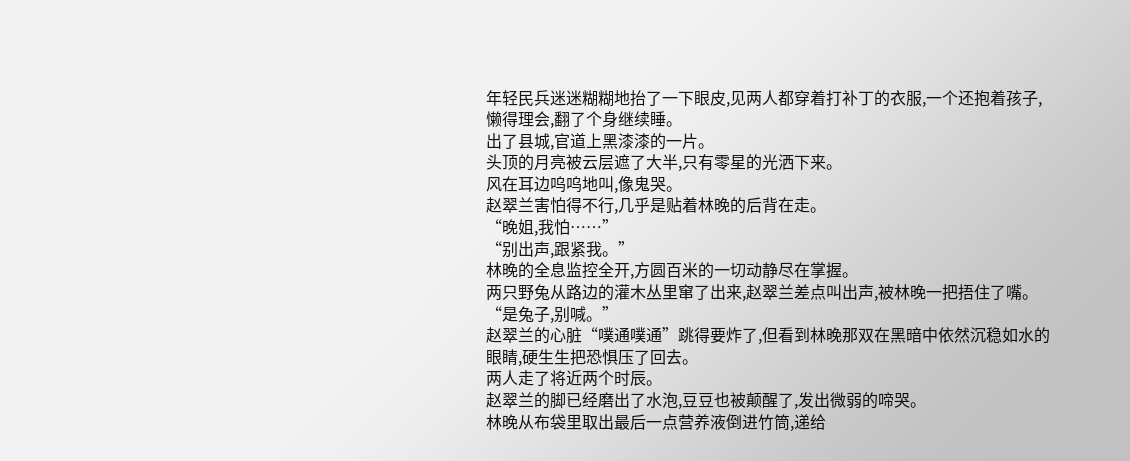年轻民兵迷迷糊糊地抬了一下眼皮,见两人都穿着打补丁的衣服,一个还抱着孩子,懒得理会,翻了个身继续睡。
出了县城,官道上黑漆漆的一片。
头顶的月亮被云层遮了大半,只有零星的光洒下来。
风在耳边呜呜地叫,像鬼哭。
赵翠兰害怕得不行,几乎是贴着林晚的后背在走。
“晚姐,我怕……”
“别出声,跟紧我。”
林晚的全息监控全开,方圆百米的一切动静尽在掌握。
两只野兔从路边的灌木丛里窜了出来,赵翠兰差点叫出声,被林晚一把捂住了嘴。
“是兔子,别喊。”
赵翠兰的心脏“噗通噗通”跳得要炸了,但看到林晚那双在黑暗中依然沉稳如水的眼睛,硬生生把恐惧压了回去。
两人走了将近两个时辰。
赵翠兰的脚已经磨出了水泡,豆豆也被颠醒了,发出微弱的啼哭。
林晚从布袋里取出最后一点营养液倒进竹筒,递给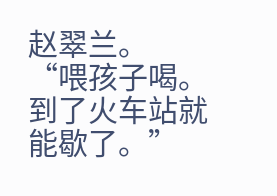赵翠兰。
“喂孩子喝。到了火车站就能歇了。”